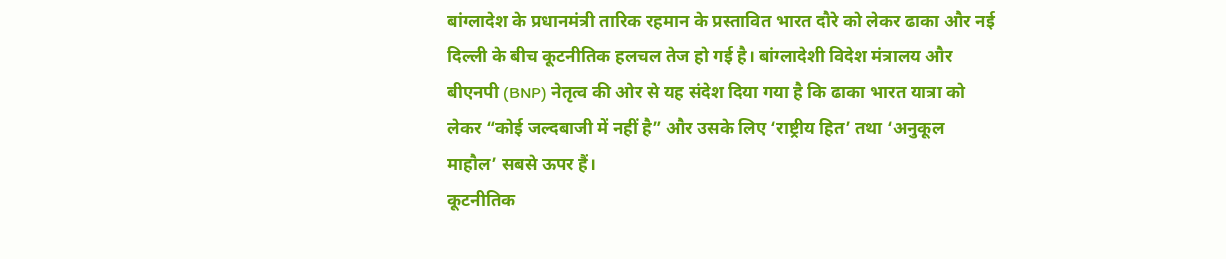बांग्लादेश के प्रधानमंत्री तारिक रहमान के प्रस्तावित भारत दौरे को लेकर ढाका और नई दिल्ली के बीच कूटनीतिक हलचल तेज हो गई है। बांग्लादेशी विदेश मंत्रालय और बीएनपी (BNP) नेतृत्व की ओर से यह संदेश दिया गया है कि ढाका भारत यात्रा को लेकर “कोई जल्दबाजी में नहीं है” और उसके लिए ‘राष्ट्रीय हित’ तथा ‘अनुकूल माहौल’ सबसे ऊपर हैं।
कूटनीतिक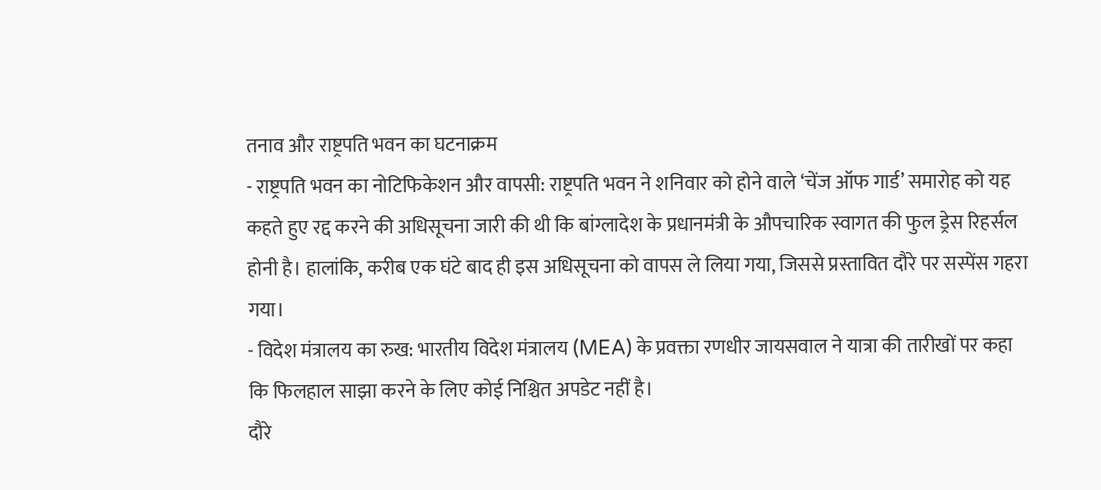तनाव और राष्ट्रपति भवन का घटनाक्रम
- राष्ट्रपति भवन का नोटिफिकेशन और वापसी: राष्ट्रपति भवन ने शनिवार को होने वाले ‘चेंज ऑफ गार्ड’ समारोह को यह कहते हुए रद्द करने की अधिसूचना जारी की थी कि बांग्लादेश के प्रधानमंत्री के औपचारिक स्वागत की फुल ड्रेस रिहर्सल होनी है। हालांकि, करीब एक घंटे बाद ही इस अधिसूचना को वापस ले लिया गया, जिससे प्रस्तावित दौरे पर सस्पेंस गहरा गया।
- विदेश मंत्रालय का रुख: भारतीय विदेश मंत्रालय (MEA) के प्रवक्ता रणधीर जायसवाल ने यात्रा की तारीखों पर कहा कि फिलहाल साझा करने के लिए कोई निश्चित अपडेट नहीं है।
दौरे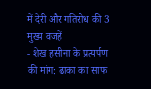में देरी और गतिरोध की 3 मुख्य वजहें
- शेख हसीना के प्रत्यर्पण की मांग: ढाका का साफ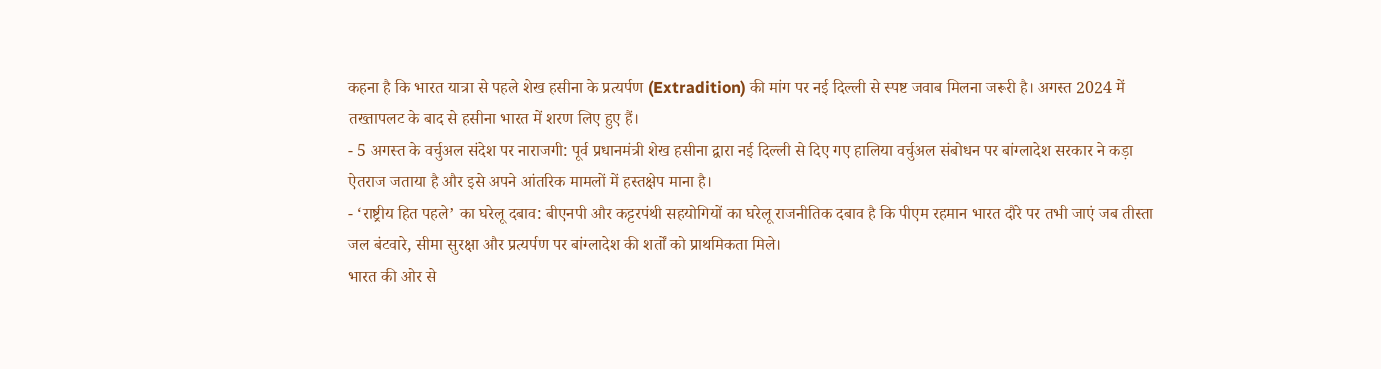कहना है कि भारत यात्रा से पहले शेख हसीना के प्रत्यर्पण (Extradition) की मांग पर नई दिल्ली से स्पष्ट जवाब मिलना जरूरी है। अगस्त 2024 में तख्तापलट के बाद से हसीना भारत में शरण लिए हुए हैं।
- 5 अगस्त के वर्चुअल संदेश पर नाराजगी: पूर्व प्रधानमंत्री शेख हसीना द्वारा नई दिल्ली से दिए गए हालिया वर्चुअल संबोधन पर बांग्लादेश सरकार ने कड़ा ऐतराज जताया है और इसे अपने आंतरिक मामलों में हस्तक्षेप माना है।
- ‘राष्ट्रीय हित पहले’ का घरेलू दबाव: बीएनपी और कट्टरपंथी सहयोगियों का घरेलू राजनीतिक दबाव है कि पीएम रहमान भारत दौरे पर तभी जाएं जब तीस्ता जल बंटवारे, सीमा सुरक्षा और प्रत्यर्पण पर बांग्लादेश की शर्तों को प्राथमिकता मिले।
भारत की ओर से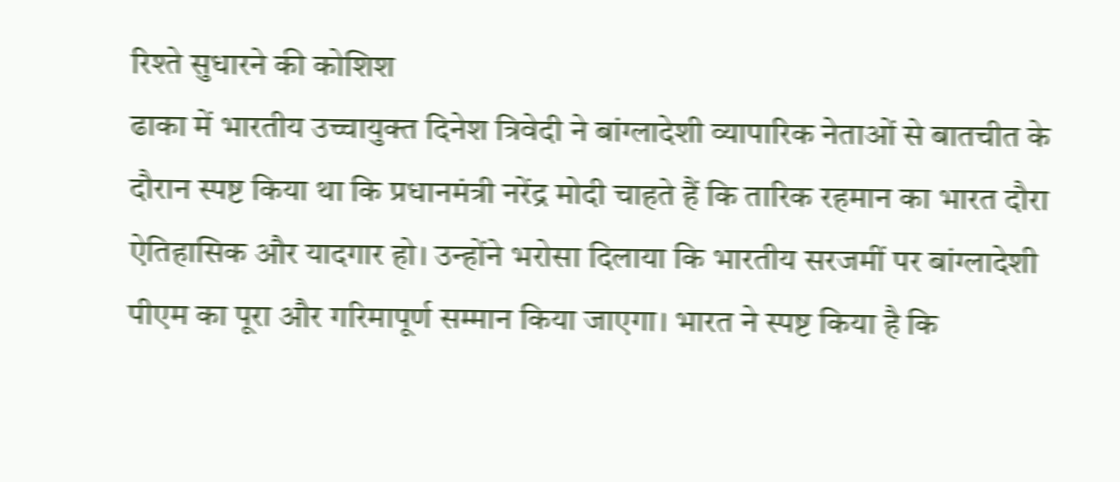रिश्ते सुधारने की कोशिश
ढाका में भारतीय उच्चायुक्त दिनेश त्रिवेदी ने बांग्लादेशी व्यापारिक नेताओं से बातचीत के दौरान स्पष्ट किया था कि प्रधानमंत्री नरेंद्र मोदी चाहते हैं कि तारिक रहमान का भारत दौरा ऐतिहासिक और यादगार हो। उन्होंने भरोसा दिलाया कि भारतीय सरजमीं पर बांग्लादेशी पीएम का पूरा और गरिमापूर्ण सम्मान किया जाएगा। भारत ने स्पष्ट किया है कि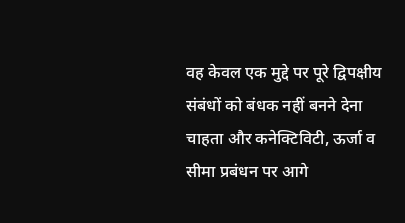वह केवल एक मुद्दे पर पूरे द्विपक्षीय संबंधों को बंधक नहीं बनने देना चाहता और कनेक्टिविटी, ऊर्जा व सीमा प्रबंधन पर आगे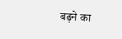बढ़ने का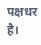पक्षधर है।